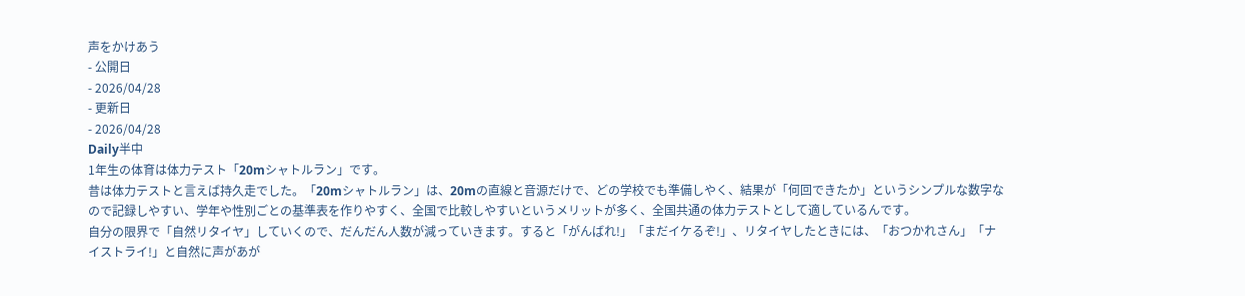声をかけあう
- 公開日
- 2026/04/28
- 更新日
- 2026/04/28
Daily半中
1年生の体育は体力テスト「20mシャトルラン」です。
昔は体力テストと言えば持久走でした。「20mシャトルラン」は、20mの直線と音源だけで、どの学校でも準備しやく、結果が「何回できたか」というシンプルな数字なので記録しやすい、学年や性別ごとの基準表を作りやすく、全国で比較しやすいというメリットが多く、全国共通の体力テストとして適しているんです。
自分の限界で「自然リタイヤ」していくので、だんだん人数が減っていきます。すると「がんばれ!」「まだイケるぞ!」、リタイヤしたときには、「おつかれさん」「ナイストライ!」と自然に声があが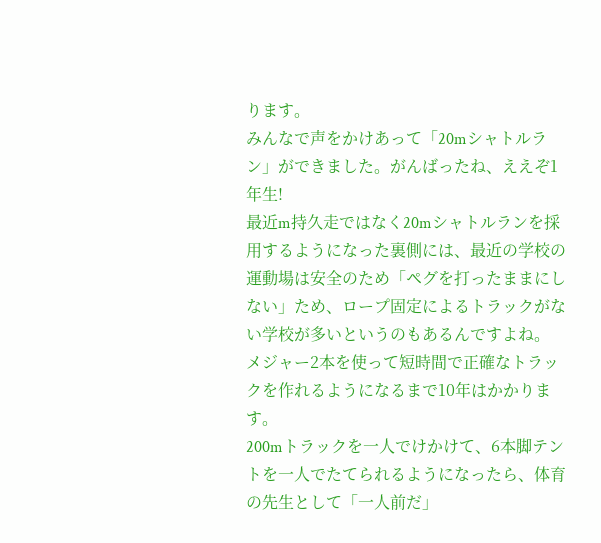ります。
みんなで声をかけあって「20mシャトルラン」ができました。がんばったね、ええぞ1年生!
最近m持久走ではなく20mシャトルランを採用するようになった裏側には、最近の学校の運動場は安全のため「ペグを打ったままにしない」ため、ロープ固定によるトラックがない学校が多いというのもあるんですよね。
メジャー2本を使って短時間で正確なトラックを作れるようになるまで10年はかかります。
200mトラックを一人でけかけて、6本脚テントを一人でたてられるようになったら、体育の先生として「一人前だ」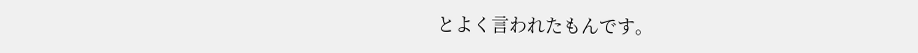とよく言われたもんです。